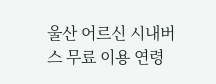울산 어르신 시내버스 무료 이용 연령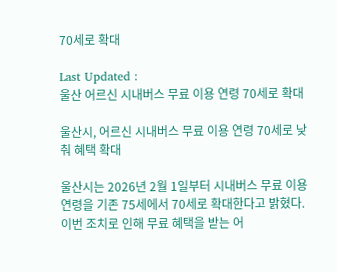70세로 확대

Last Updated :
울산 어르신 시내버스 무료 이용 연령 70세로 확대

울산시, 어르신 시내버스 무료 이용 연령 70세로 낮춰 혜택 확대

울산시는 2026년 2월 1일부터 시내버스 무료 이용 연령을 기존 75세에서 70세로 확대한다고 밝혔다. 이번 조치로 인해 무료 혜택을 받는 어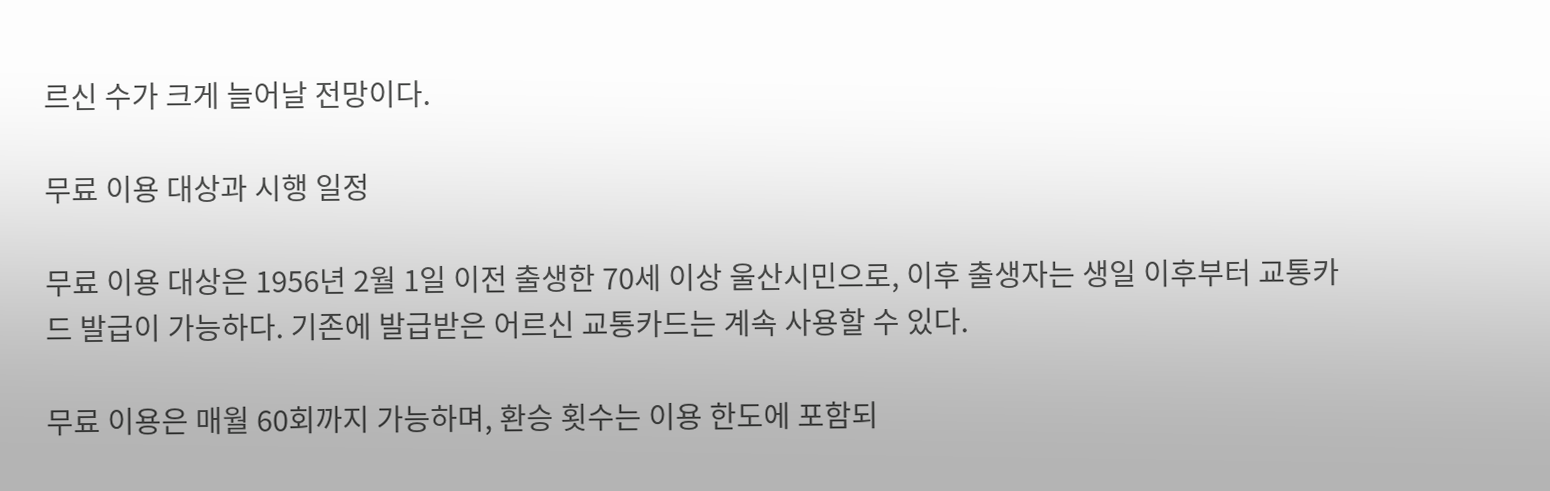르신 수가 크게 늘어날 전망이다.

무료 이용 대상과 시행 일정

무료 이용 대상은 1956년 2월 1일 이전 출생한 70세 이상 울산시민으로, 이후 출생자는 생일 이후부터 교통카드 발급이 가능하다. 기존에 발급받은 어르신 교통카드는 계속 사용할 수 있다.

무료 이용은 매월 60회까지 가능하며, 환승 횟수는 이용 한도에 포함되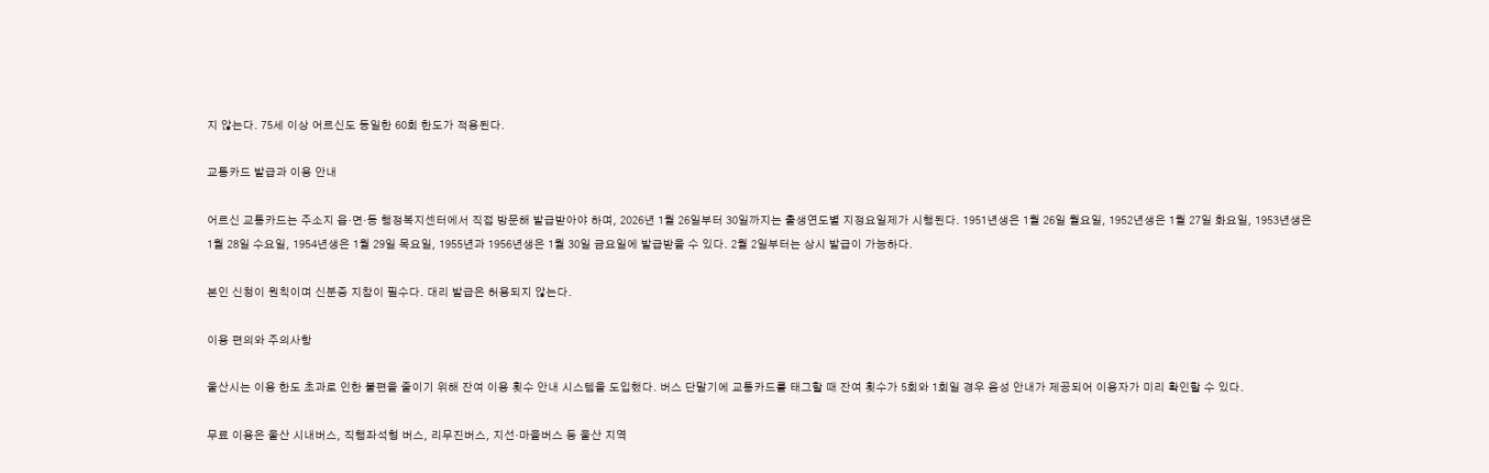지 않는다. 75세 이상 어르신도 동일한 60회 한도가 적용된다.

교통카드 발급과 이용 안내

어르신 교통카드는 주소지 읍·면·동 행정복지센터에서 직접 방문해 발급받아야 하며, 2026년 1월 26일부터 30일까지는 출생연도별 지정요일제가 시행된다. 1951년생은 1월 26일 월요일, 1952년생은 1월 27일 화요일, 1953년생은 1월 28일 수요일, 1954년생은 1월 29일 목요일, 1955년과 1956년생은 1월 30일 금요일에 발급받을 수 있다. 2월 2일부터는 상시 발급이 가능하다.

본인 신청이 원칙이며 신분증 지참이 필수다. 대리 발급은 허용되지 않는다.

이용 편의와 주의사항

울산시는 이용 한도 초과로 인한 불편을 줄이기 위해 잔여 이용 횟수 안내 시스템을 도입했다. 버스 단말기에 교통카드를 태그할 때 잔여 횟수가 5회와 1회일 경우 음성 안내가 제공되어 이용자가 미리 확인할 수 있다.

무료 이용은 울산 시내버스, 직행좌석형 버스, 리무진버스, 지선·마을버스 등 울산 지역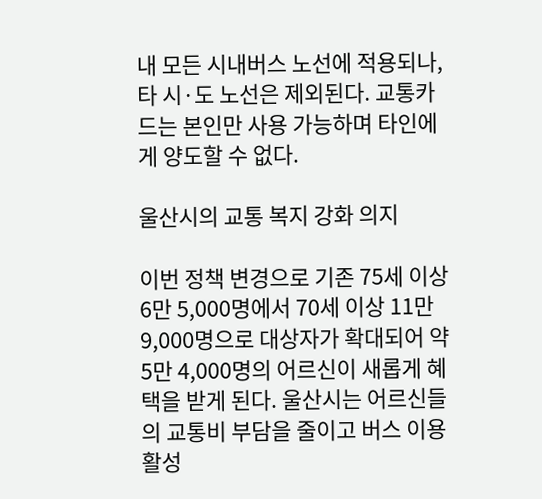내 모든 시내버스 노선에 적용되나, 타 시·도 노선은 제외된다. 교통카드는 본인만 사용 가능하며 타인에게 양도할 수 없다.

울산시의 교통 복지 강화 의지

이번 정책 변경으로 기존 75세 이상 6만 5,000명에서 70세 이상 11만 9,000명으로 대상자가 확대되어 약 5만 4,000명의 어르신이 새롭게 혜택을 받게 된다. 울산시는 어르신들의 교통비 부담을 줄이고 버스 이용 활성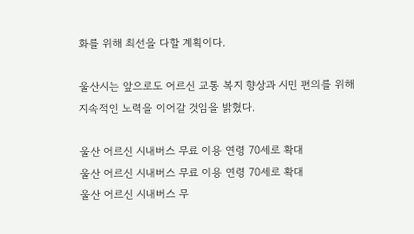화를 위해 최선을 다할 계획이다.

울산시는 앞으로도 어르신 교통 복지 향상과 시민 편의를 위해 지속적인 노력을 이어갈 것임을 밝혔다.

울산 어르신 시내버스 무료 이용 연령 70세로 확대
울산 어르신 시내버스 무료 이용 연령 70세로 확대
울산 어르신 시내버스 무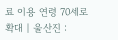료 이용 연령 70세로 확대 | 울산진 :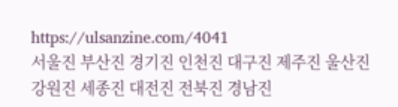https://ulsanzine.com/4041
서울진 부산진 경기진 인천진 대구진 제주진 울산진 강원진 세종진 대전진 전북진 경남진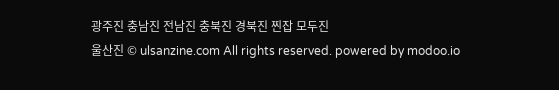광주진 충남진 전남진 충북진 경북진 찐잡 모두진
울산진 © ulsanzine.com All rights reserved. powered by modoo.io